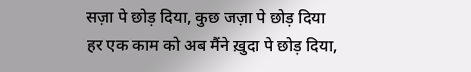सज़ा पे छोड़ दिया, कुछ जज़ा पे छोड़ दिया
हर एक काम को अब मैंने ख़ुदा पे छोड़ दिया,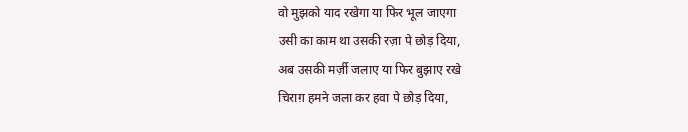वो मुझको याद रखेगा या फिर भूल जाएगा
उसी का काम था उसकी रज़ा पे छोड़ दिया,
अब उसकी मर्ज़ी जलाए या फिर बुझाए रखे
चिराग़ हमने जला कर हवा पे छोड़ दिया,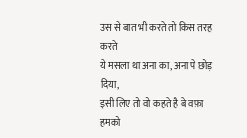उस से बात भी करते तो किस तरह करते
ये मसला था अना का, अना पे छोड़ दिया,
इसी लिए तो वो कहते है बे वफ़ा हमको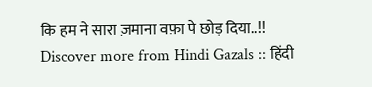कि हम ने सारा ज़माना वफ़ा पे छोड़ दिया..!!
Discover more from Hindi Gazals :: हिंदी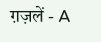ग़ज़लें - A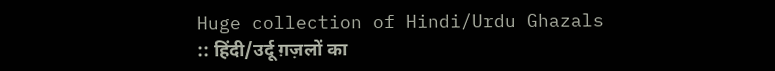Huge collection of Hindi/Urdu Ghazals :: हिंदी/उर्दू ग़ज़लों का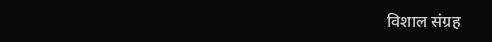विशाल संग्रह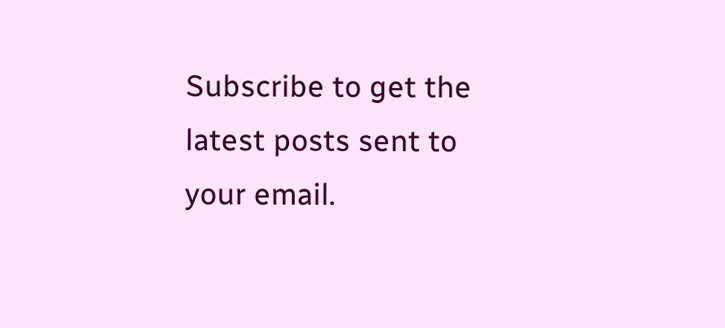Subscribe to get the latest posts sent to your email.